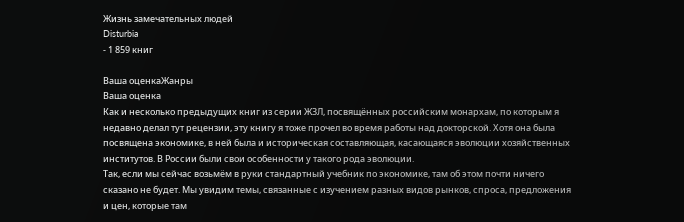Жизнь замечательных людей
Disturbia
- 1 859 книг

Ваша оценкаЖанры
Ваша оценка
Как и несколько предыдущих книг из серии ЖЗЛ, посвящённых российским монархам, по которым я недавно делал тут рецензии, эту книгу я тоже прочел во время работы над докторской. Хотя она была посвящена экономике, в ней была и историческая составляющая, касающаяся эволюции хозяйственных институтов. В России были свои особенности у такого рода эволюции.
Так, если мы сейчас возьмём в руки стандартный учебник по экономике, там об этом почти ничего сказано не будет. Мы увидим темы, связанные с изучением разных видов рынков, спроса, предложения и цен, которые там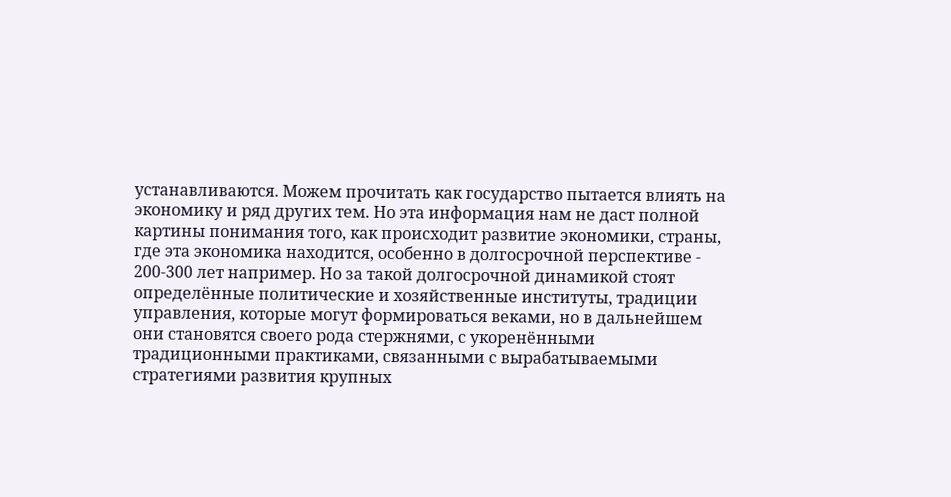устанавливаются. Можем прочитать как государство пытается влиять на экономику и ряд других тем. Но эта информация нам не даст полной картины понимания того, как происходит развитие экономики, страны, где эта экономика находится, особенно в долгосрочной перспективе - 200-300 лет например. Но за такой долгосрочной динамикой стоят определённые политические и хозяйственные институты, традиции управления, которые могут формироваться веками, но в дальнейшем они становятся своего рода стержнями, с укоренёнными традиционными практиками, связанными с вырабатываемыми стратегиями развития крупных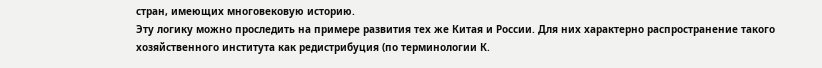стран, имеющих многовековую историю.
Эту логику можно проследить на примере развития тех же Китая и России. Для них характерно распространение такого хозяйственного института как редистрибуция (по терминологии К.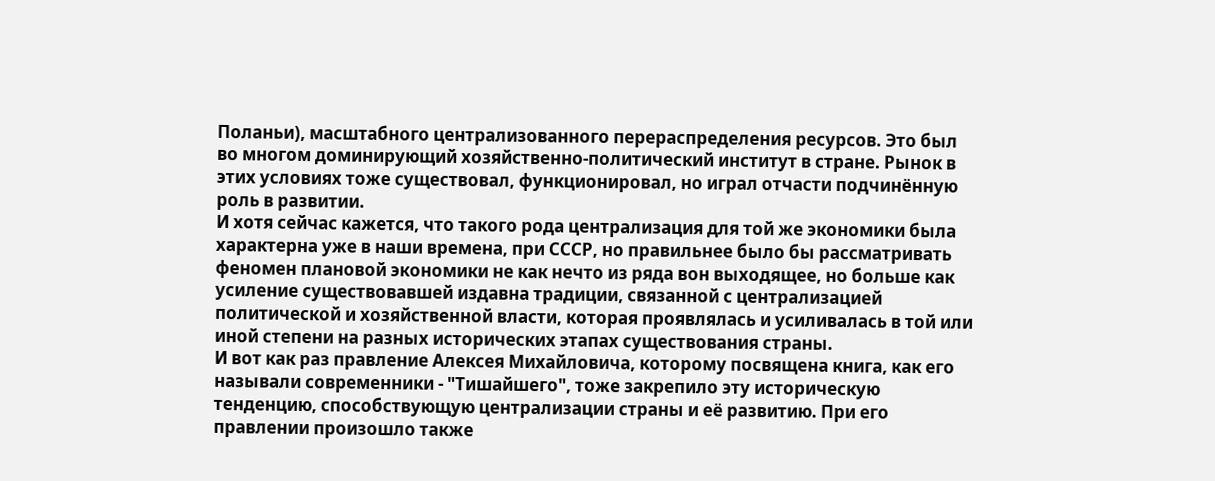Поланьи), масштабного централизованного перераспределения ресурсов. Это был во многом доминирующий хозяйственно-политический институт в стране. Рынок в этих условиях тоже существовал, функционировал, но играл отчасти подчинённую роль в развитии.
И хотя сейчас кажется, что такого рода централизация для той же экономики была характерна уже в наши времена, при СССР, но правильнее было бы рассматривать феномен плановой экономики не как нечто из ряда вон выходящее, но больше как усиление существовавшей издавна традиции, связанной с централизацией политической и хозяйственной власти, которая проявлялась и усиливалась в той или иной степени на разных исторических этапах существования страны.
И вот как раз правление Алексея Михайловича, которому посвящена книга, как его называли современники - "Тишайшего", тоже закрепило эту историческую тенденцию, способствующую централизации страны и её развитию. При его правлении произошло также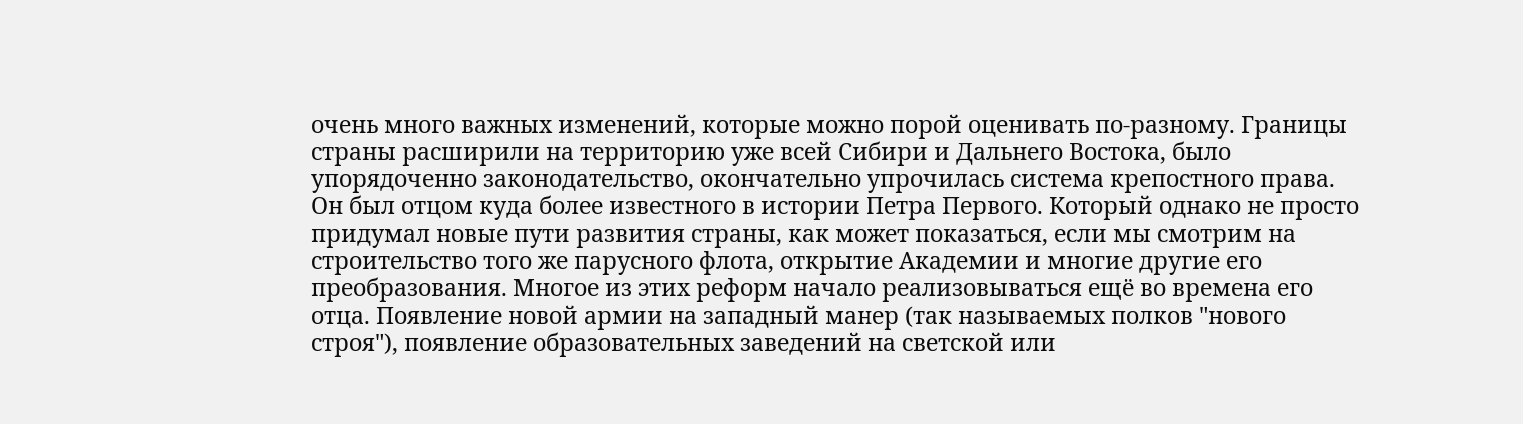очень много важных изменений, которые можно порой оценивать по-разному. Границы страны расширили на территорию уже всей Сибири и Дальнего Востока, было упорядоченно законодательство, окончательно упрочилась система крепостного права.
Он был отцом куда более известного в истории Петра Первого. Который однако не просто придумал новые пути развития страны, как может показаться, если мы смотрим на строительство того же парусного флота, открытие Академии и многие другие его преобразования. Многое из этих реформ начало реализовываться ещё во времена его отца. Появление новой армии на западный манер (так называемых полков "нового строя"), появление образовательных заведений на светской или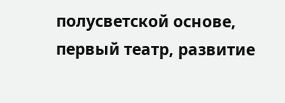полусветской основе, первый театр, развитие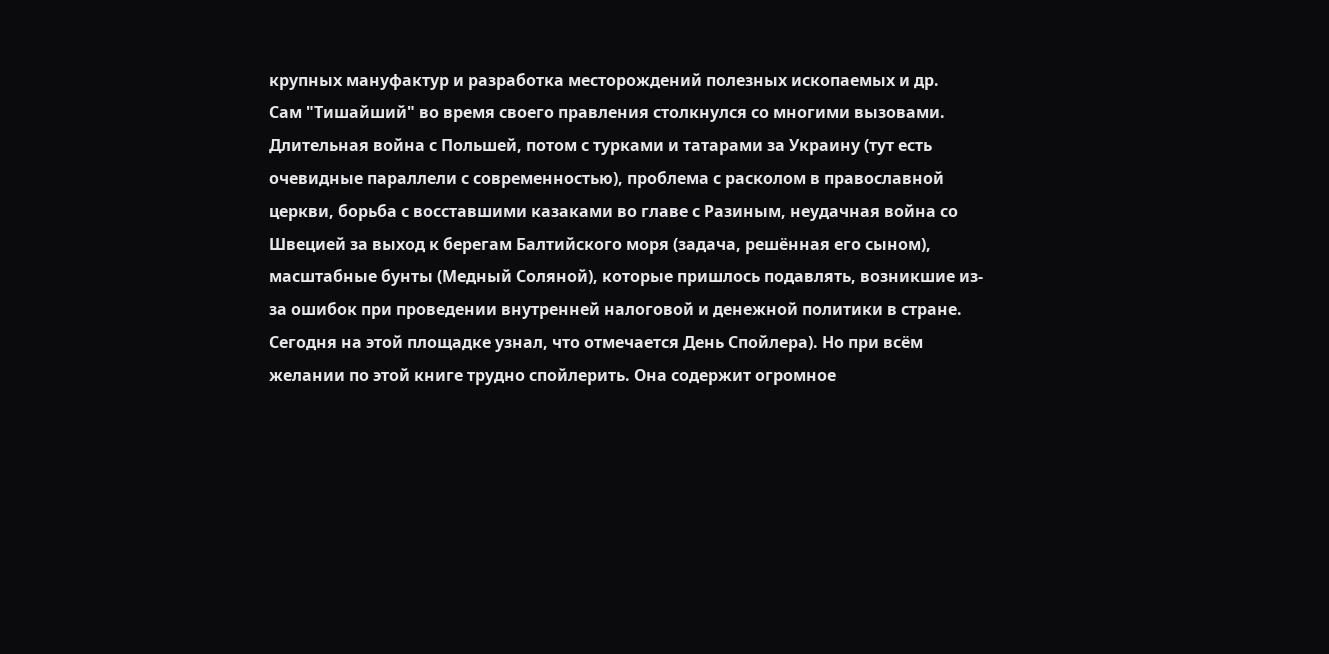крупных мануфактур и разработка месторождений полезных ископаемых и др.
Сам "Тишайший" во время своего правления столкнулся со многими вызовами. Длительная война с Польшей, потом с турками и татарами за Украину (тут есть очевидные параллели с современностью), проблема с расколом в православной церкви, борьба с восставшими казаками во главе с Разиным, неудачная война со Швецией за выход к берегам Балтийского моря (задача, решённая его сыном), масштабные бунты (Медный Соляной), которые пришлось подавлять, возникшие из-за ошибок при проведении внутренней налоговой и денежной политики в стране.
Сегодня на этой площадке узнал, что отмечается День Спойлера). Но при всём желании по этой книге трудно спойлерить. Она содержит огромное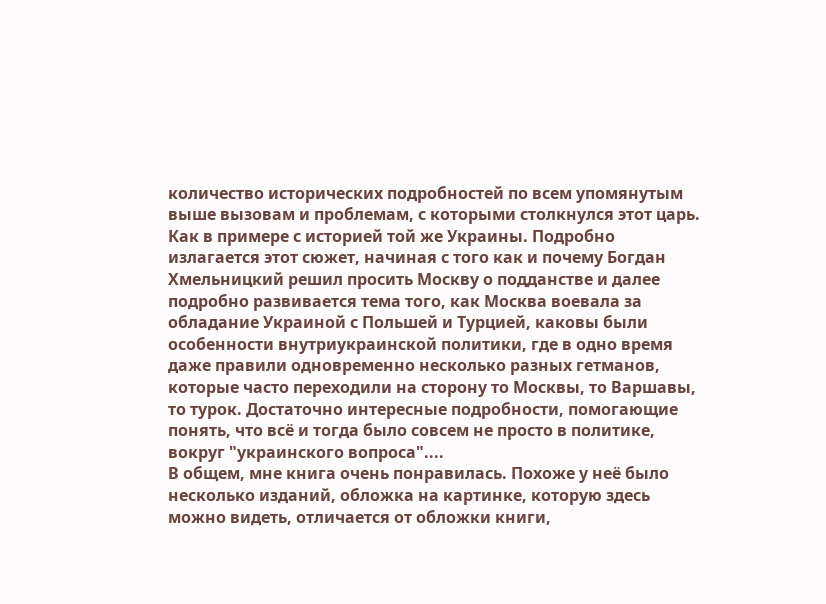количество исторических подробностей по всем упомянутым выше вызовам и проблемам, с которыми столкнулся этот царь. Как в примере с историей той же Украины. Подробно излагается этот сюжет, начиная с того как и почему Богдан Хмельницкий решил просить Москву о подданстве и далее подробно развивается тема того, как Москва воевала за обладание Украиной с Польшей и Турцией, каковы были особенности внутриукраинской политики, где в одно время даже правили одновременно несколько разных гетманов, которые часто переходили на сторону то Москвы, то Варшавы, то турок. Достаточно интересные подробности, помогающие понять, что всё и тогда было совсем не просто в политике, вокруг "украинского вопроса"....
В общем, мне книга очень понравилась. Похоже у неё было несколько изданий, обложка на картинке, которую здесь можно видеть, отличается от обложки книги,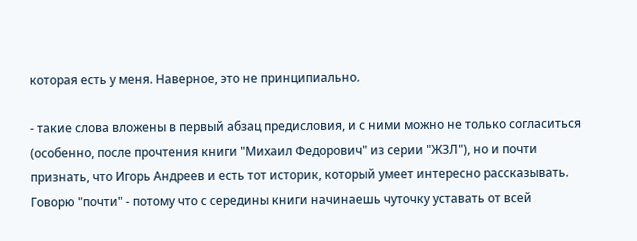которая есть у меня. Наверное, это не принципиально.

- такие слова вложены в первый абзац предисловия, и с ними можно не только согласиться (особенно, после прочтения книги "Михаил Федорович" из серии "ЖЗЛ"), но и почти признать, что Игорь Андреев и есть тот историк, который умеет интересно рассказывать.
Говорю "почти" - потому что с середины книги начинаешь чуточку уставать от всей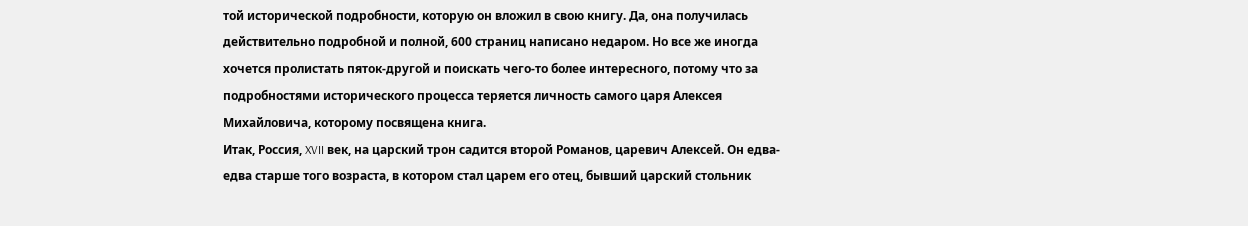той исторической подробности, которую он вложил в свою книгу. Да, она получилась действительно подробной и полной, 600 страниц написано недаром. Но все же иногда хочется пролистать пяток-другой и поискать чего-то более интересного, потому что за подробностями исторического процесса теряется личность самого царя Алексея Михайловича, которому посвящена книга.
Итак, Россия, XVII век, на царский трон садится второй Романов, царевич Алексей. Он едва-едва старше того возраста, в котором стал царем его отец, бывший царский стольник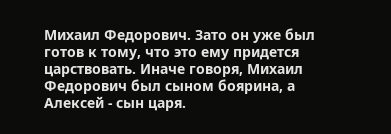Михаил Федорович. Зато он уже был готов к тому, что это ему придется царствовать. Иначе говоря, Михаил Федорович был сыном боярина, а Алексей - сын царя.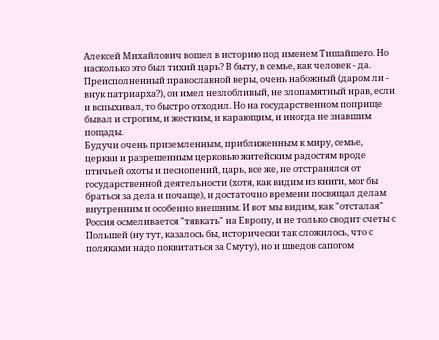Алексей Михайлович вошел в историю под именем Тишайшего. Но насколько это был тихий царь? В быту, в семье, как человек - да. Преисполненный православной веры, очень набожный (даром ли - внук патриарха?), он имел незлобливый, не злопамятный нрав, если и вспыхивал, то быстро отходил. Но на государственном поприще бывал и строгим, и жестким, и карающим, и иногда не знавшим пощады.
Будучи очень приземленным, приближенным к миру, семье, церкви и разрешенным церковью житейским радостям вроде птичьей охоты и песнопений, царь, все же, не отстранялся от государственной деятельности (хотя, как видим из книги, мог бы браться за дела и почаще), и достаточно времени посвящал делам внутренним и особенно внешним. И вот мы видим, как "отсталая" Россия осмеливается "тявкать" на Европу, и не только сводит счеты с Польшей (ну тут, казалось бы, исторически так сложилось, что с поляками надо поквитаться за Смуту), но и шведов сапогом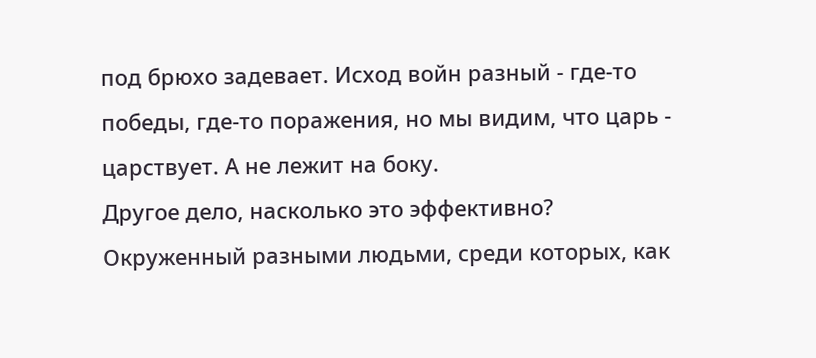под брюхо задевает. Исход войн разный - где-то победы, где-то поражения, но мы видим, что царь - царствует. А не лежит на боку.
Другое дело, насколько это эффективно? Окруженный разными людьми, среди которых, как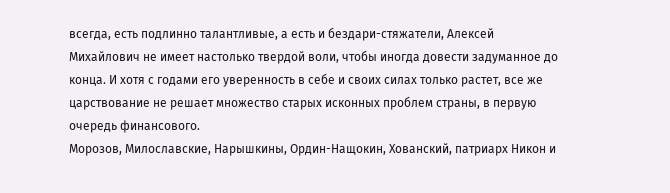всегда, есть подлинно талантливые, а есть и бездари-стяжатели, Алексей Михайлович не имеет настолько твердой воли, чтобы иногда довести задуманное до конца. И хотя с годами его уверенность в себе и своих силах только растет, все же царствование не решает множество старых исконных проблем страны, в первую очередь финансового.
Морозов, Милославские, Нарышкины, Ордин-Нащокин, Хованский, патриарх Никон и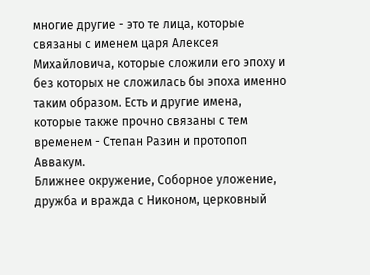многие другие - это те лица, которые связаны с именем царя Алексея Михайловича, которые сложили его эпоху и без которых не сложилась бы эпоха именно таким образом. Есть и другие имена, которые также прочно связаны с тем временем - Степан Разин и протопоп Аввакум.
Ближнее окружение, Соборное уложение, дружба и вражда с Никоном, церковный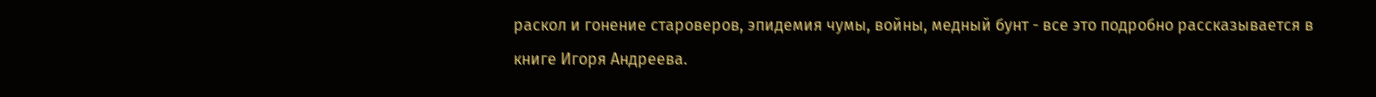раскол и гонение староверов, эпидемия чумы, войны, медный бунт - все это подробно рассказывается в книге Игоря Андреева.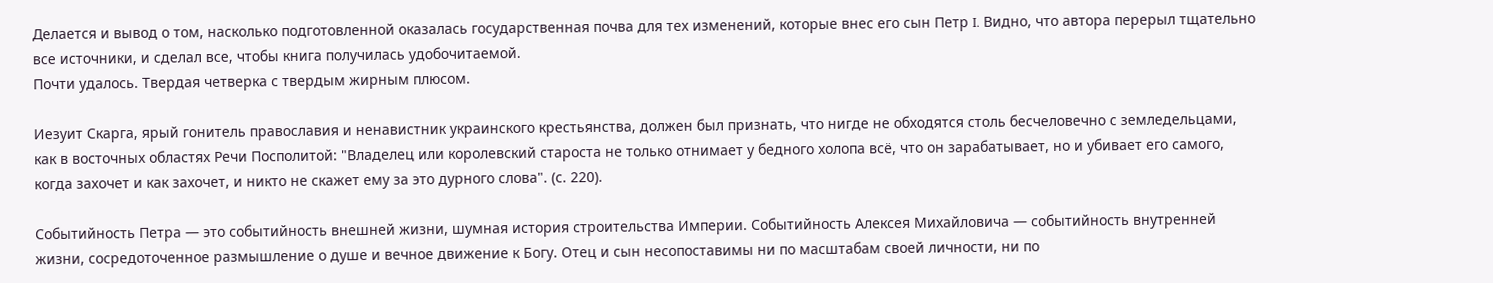Делается и вывод о том, насколько подготовленной оказалась государственная почва для тех изменений, которые внес его сын Петр I. Видно, что автора перерыл тщательно все источники, и сделал все, чтобы книга получилась удобочитаемой.
Почти удалось. Твердая четверка с твердым жирным плюсом.

Иезуит Скарга, ярый гонитель православия и ненавистник украинского крестьянства, должен был признать, что нигде не обходятся столь бесчеловечно с земледельцами, как в восточных областях Речи Посполитой: "Владелец или королевский староста не только отнимает у бедного холопа всё, что он зарабатывает, но и убивает его самого, когда захочет и как захочет, и никто не скажет ему за это дурного слова". (с. 220).

Событийность Петра — это событийность внешней жизни, шумная история строительства Империи. Событийность Алексея Михайловича — событийность внутренней жизни, сосредоточенное размышление о душе и вечное движение к Богу. Отец и сын несопоставимы ни по масштабам своей личности, ни по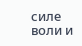силе воли и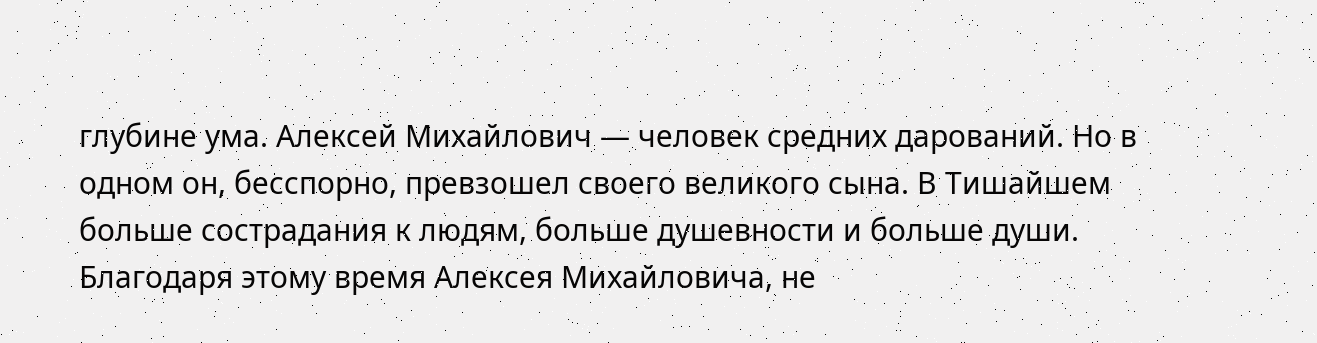глубине ума. Алексей Михайлович — человек средних дарований. Но в одном он, бесспорно, превзошел своего великого сына. В Тишайшем больше сострадания к людям, больше душевности и больше души. Благодаря этому время Алексея Михайловича, не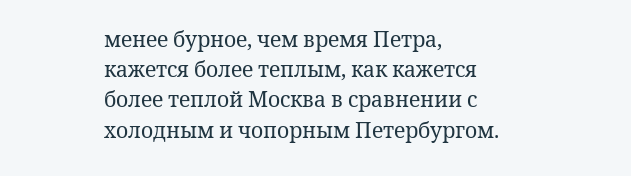менее бурное, чем время Петра, кажется более теплым, как кажется более теплой Москва в сравнении с холодным и чопорным Петербургом.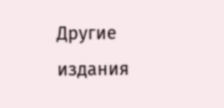Другие издания